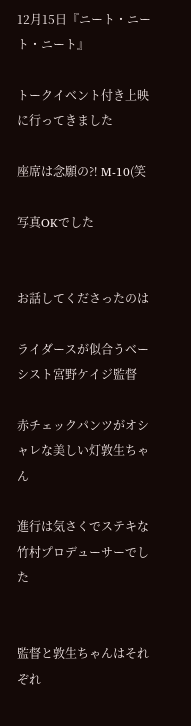12月15日『ニート・ニート・ニート』

トークイベント付き上映に行ってきました

座席は念願の⁈ M-10(笑

写真OKでした


お話してくださったのは

ライダースが似合うベーシスト宮野ケイジ監督

赤チェックパンツがオシャレな美しい灯敦生ちゃん

進行は気さくでステキな竹村プロデューサーでした


監督と敦生ちゃんはそれぞれ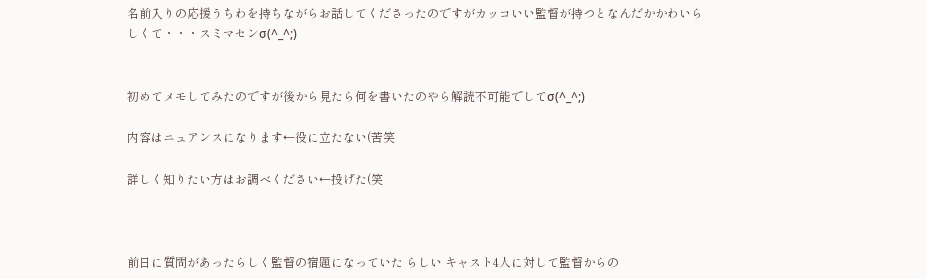名前入りの応援うちわを持ちながらお話してくださったのですがカッコいい監督が持つとなんだかかわいらしくて・・・スミマセンσ(^_^;)


初めてメモしてみたのですが後から見たら何を書いたのやら解読不可能でしてσ(^_^;)

内容はニュアンスになります←役に立たない(苦笑

詳しく知りたい方はお調べください←投げた(笑



前日に質問があったらしく監督の宿題になっていた らしい キャスト4人に対して監督からの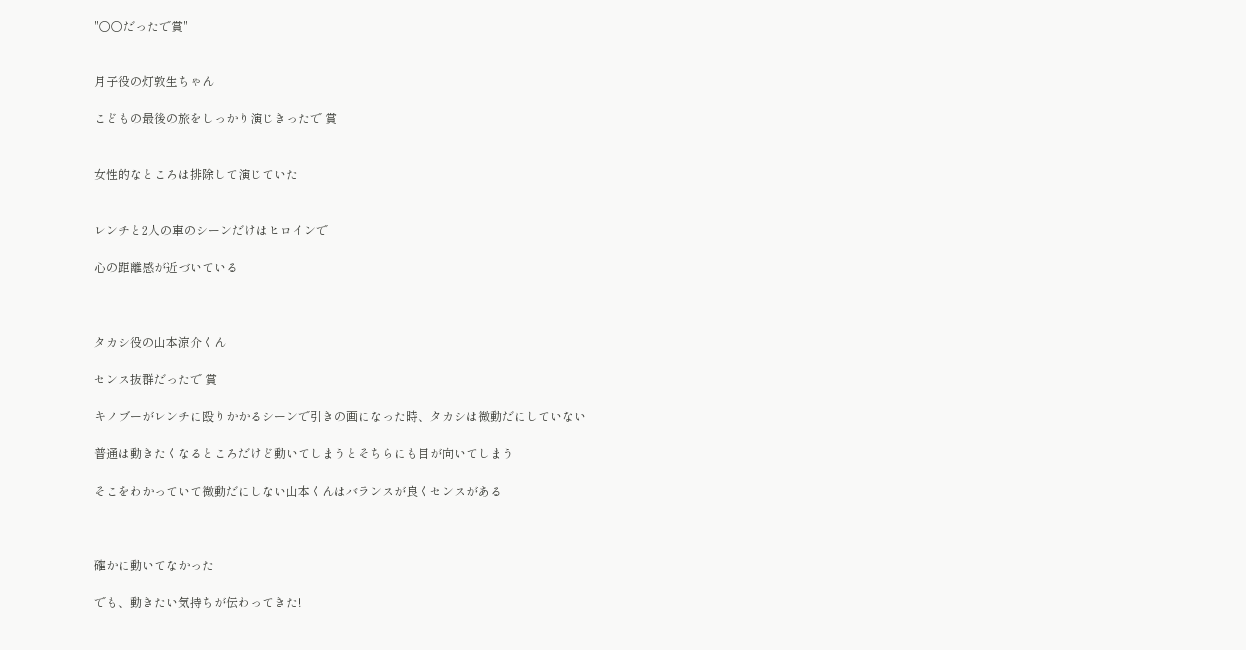"〇〇だったで賞"


月子役の灯敦生ちゃん

こどもの最後の旅をしっかり演じきったで 賞


女性的なところは排除して演じていた


レンチと2人の車のシーンだけはヒロインで

心の距離感が近づいている



タカシ役の山本涼介くん

センス抜群だったで 賞

キノブーがレンチに殴りかかるシーンで引きの画になった時、タカシは微動だにしていない

普通は動きたくなるところだけど動いてしまうとそちらにも目が向いてしまう

そこをわかっていて微動だにしない山本くんはバランスが良くセンスがある



確かに動いてなかった

でも、動きたい気持ちが伝わってきた!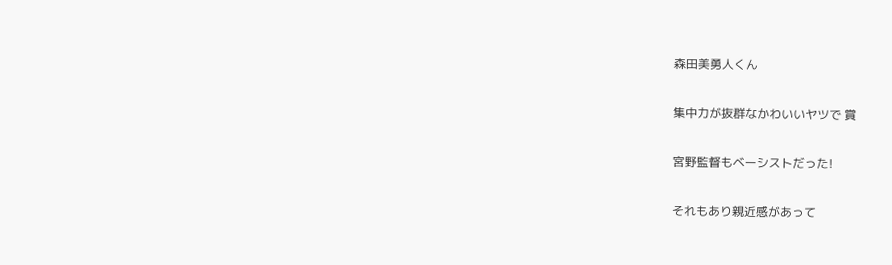森田美勇人くん

集中力が抜群なかわいいヤツで 賞

宮野監督もベーシストだった!

それもあり親近感があって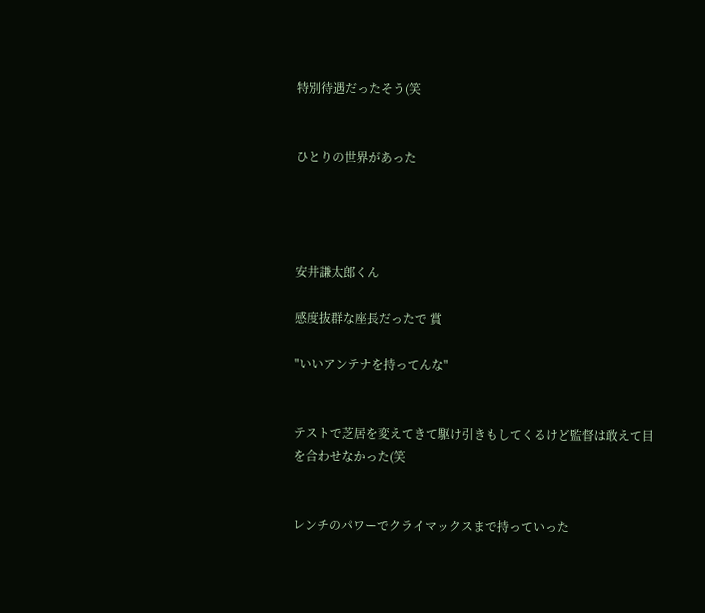特別待遇だったそう(笑


ひとりの世界があった




安井謙太郎くん

感度抜群な座長だったで 賞

"いいアンテナを持ってんな"


テストで芝居を変えてきて駆け引きもしてくるけど監督は敢えて目を合わせなかった(笑


レンチのパワーでクライマックスまで持っていった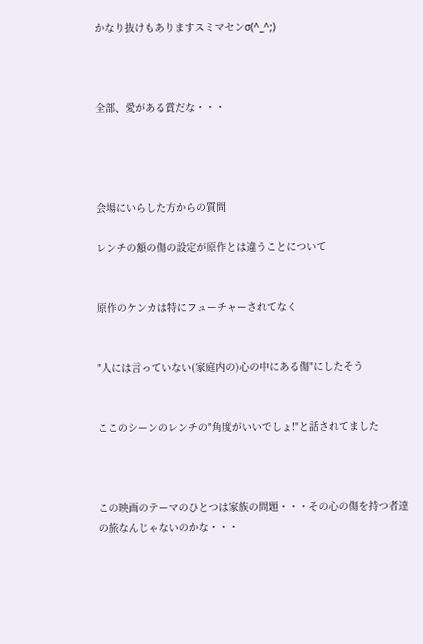かなり抜けもありますスミマセンσ(^_^;)



全部、愛がある賞だな・・・




会場にいらした方からの質問

レンチの額の傷の設定が原作とは違うことについて


原作のケンカは特にフューチャーされてなく


"人には言っていない(家庭内の)心の中にある傷"にしたそう


ここのシーンのレンチの"角度がいいでしょ!"と話されてました



この映画のテーマのひとつは家族の問題・・・その心の傷を持つ者達の旅なんじゃないのかな・・・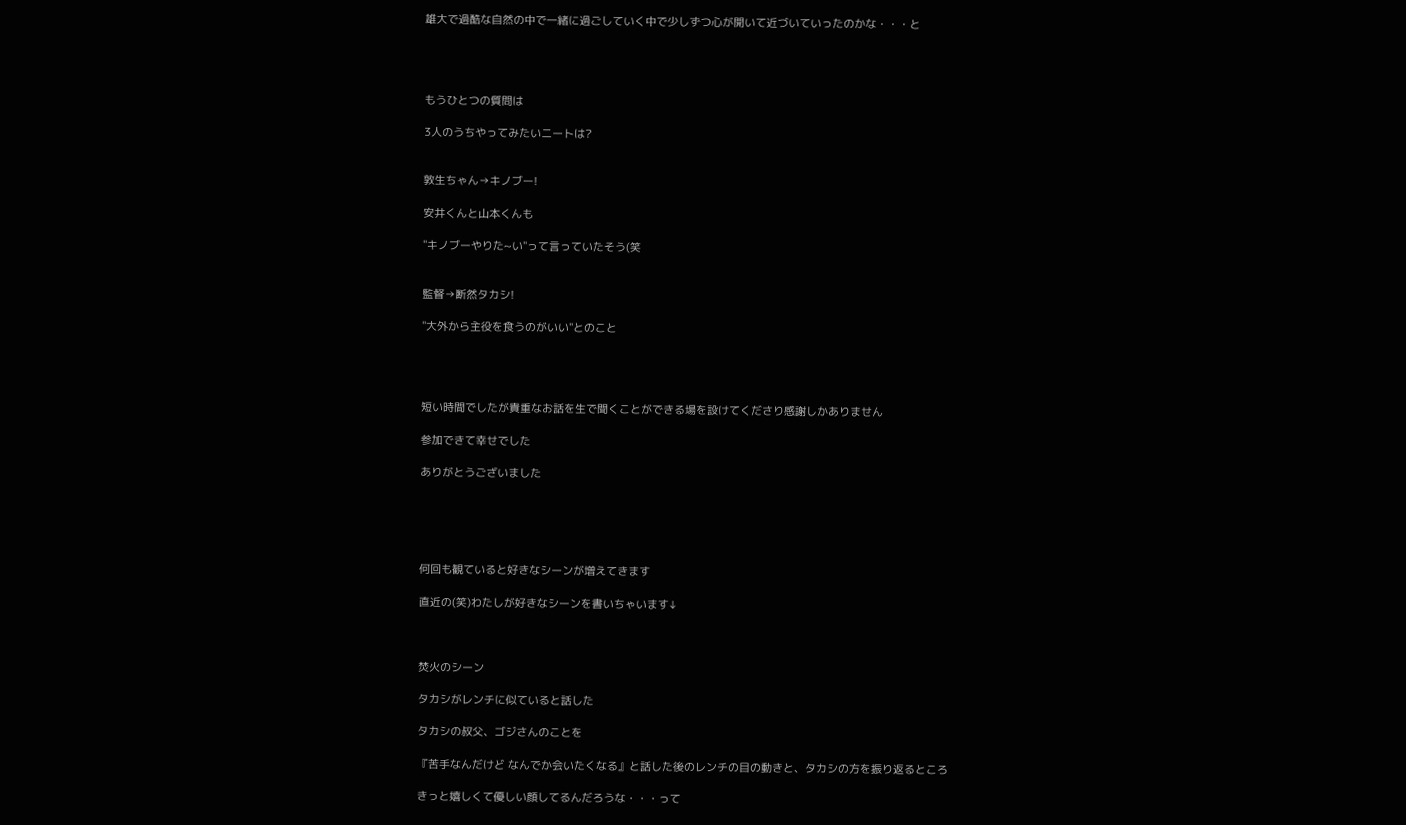雄大で過酷な自然の中で一緒に過ごしていく中で少しずつ心が開いて近づいていったのかな・・・と




もうひとつの質問は

3人のうちやってみたいニートは?


敦生ちゃん→キノブー!

安井くんと山本くんも

"キノブーやりた~い"って言っていたそう(笑


監督→断然タカシ!

"大外から主役を食うのがいい"とのこと




短い時間でしたが貴重なお話を生で聞くことができる場を設けてくださり感謝しかありません

参加できて幸せでした

ありがとうございました





何回も観ていると好きなシーンが増えてきます

直近の(笑)わたしが好きなシーンを書いちゃいます↓



焚火のシーン

タカシがレンチに似ていると話した

タカシの叔父、ゴジさんのことを

『苦手なんだけど なんでか会いたくなる』と話した後のレンチの目の動きと、タカシの方を振り返るところ

きっと嬉しくて優しい顔してるんだろうな・・・って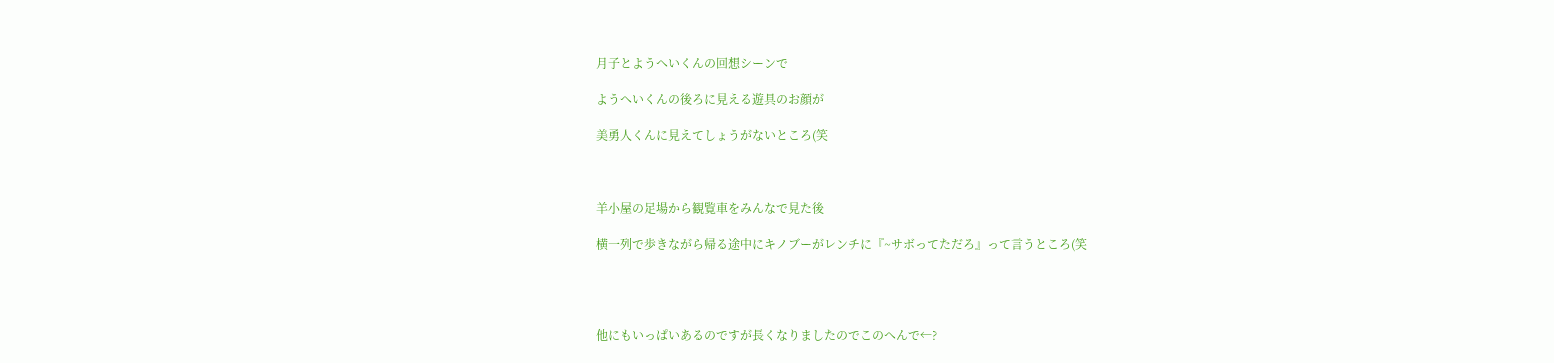月子とようへいくんの回想シーンで

ようへいくんの後ろに見える遊具のお顔が

美勇人くんに見えてしょうがないところ(笑



羊小屋の足場から観覧車をみんなで見た後

横一列で歩きながら帰る途中にキノブーがレンチに『~サボってただろ』って言うところ(笑




他にもいっぱいあるのですが長くなりましたのでこのへんで←?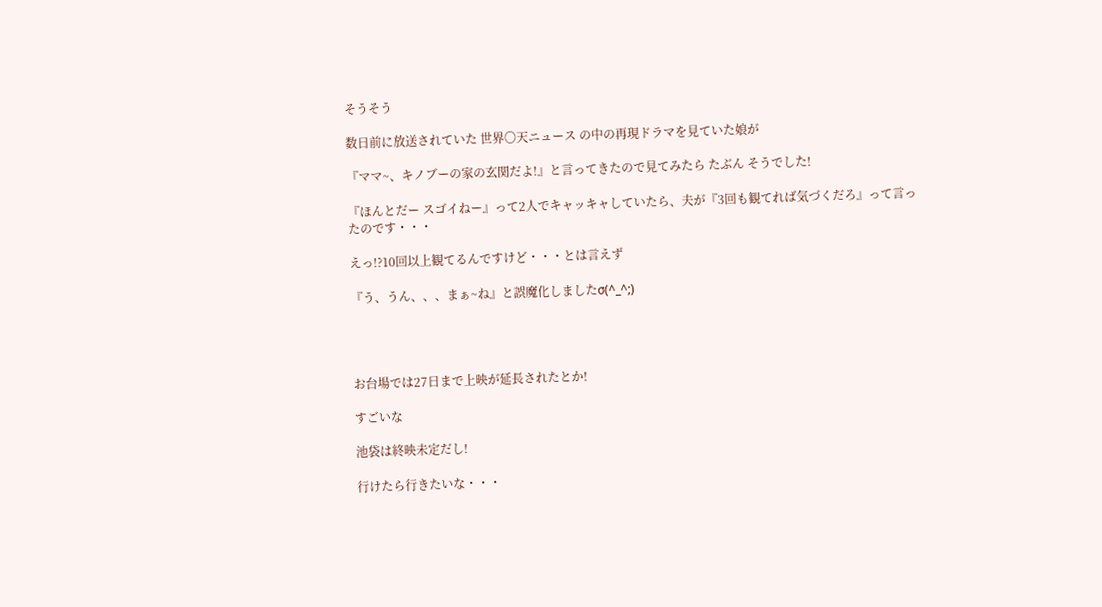そうそう

数日前に放送されていた 世界〇天ニュース の中の再現ドラマを見ていた娘が

『ママ~、キノブーの家の玄関だよ!』と言ってきたので見てみたら たぶん そうでした!

『ほんとだー スゴイねー』って2人でキャッキャしていたら、夫が『3回も観てれば気づくだろ』って言ったのです・・・

えっ!?10回以上観てるんですけど・・・とは言えず

『う、うん、、、まぁ~ね』と誤魔化しましたσ(^_^;)




お台場では27日まで上映が延長されたとか!

すごいな

池袋は終映未定だし!

行けたら行きたいな・・・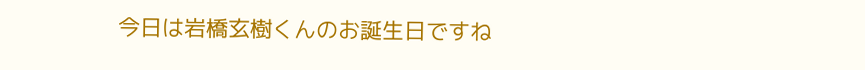今日は岩橋玄樹くんのお誕生日ですね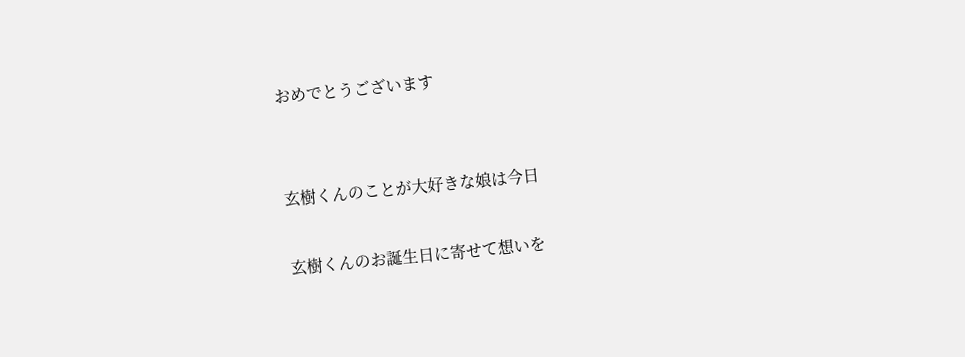おめでとうございます


玄樹くんのことが大好きな娘は今日

玄樹くんのお誕生日に寄せて想いを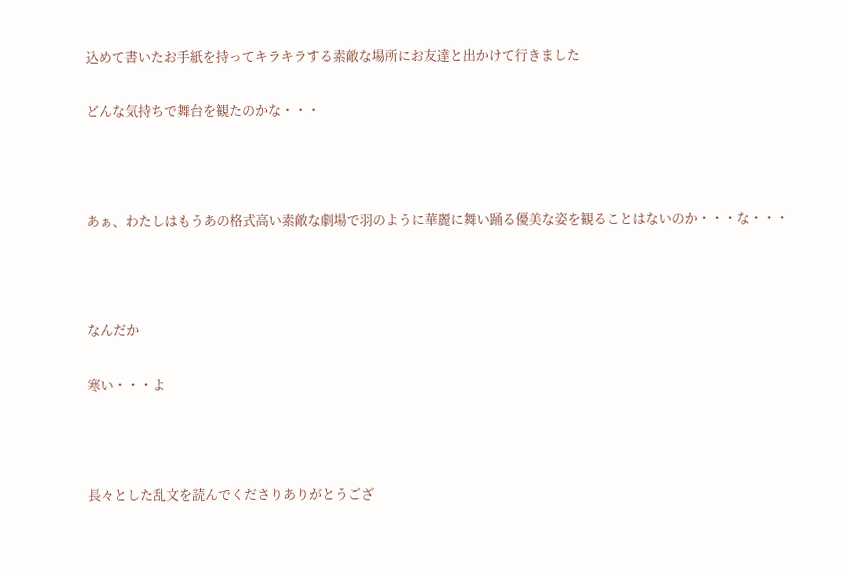込めて書いたお手紙を持ってキラキラする素敵な場所にお友達と出かけて行きました

どんな気持ちで舞台を観たのかな・・・



あぁ、わたしはもうあの格式高い素敵な劇場で羽のように華麗に舞い踊る優美な姿を観ることはないのか・・・な・・・



なんだか

寒い・・・よ



長々とした乱文を読んでくださりありがとうござ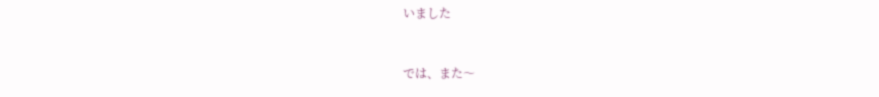いました


では、また〜